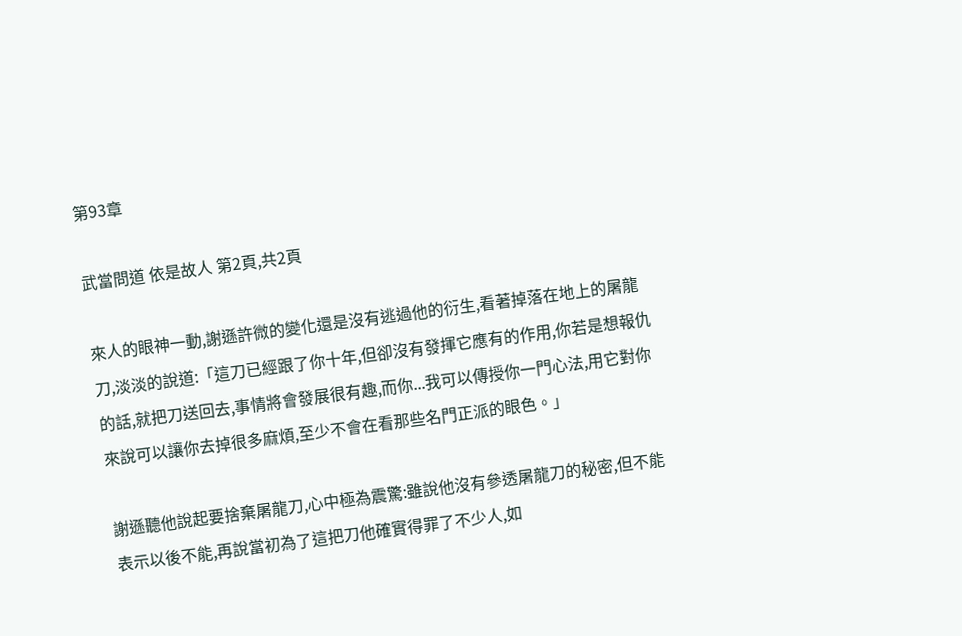第93章

武當問道 依是故人 第2頁,共2頁

來人的眼神一動,謝遜許微的變化還是沒有逃過他的衍生,看著掉落在地上的屠龍刀,淡淡的說道:「這刀已經跟了你十年,但卻沒有發揮它應有的作用,你若是想報仇的話,就把刀送回去,事情將會發展很有趣,而你...我可以傳授你一門心法,用它對你來說可以讓你去掉很多麻煩,至少不會在看那些名門正派的眼色。」

謝遜聽他說起要捨棄屠龍刀,心中極為震驚:雖說他沒有參透屠龍刀的秘密,但不能表示以後不能,再說當初為了這把刀他確實得罪了不少人,如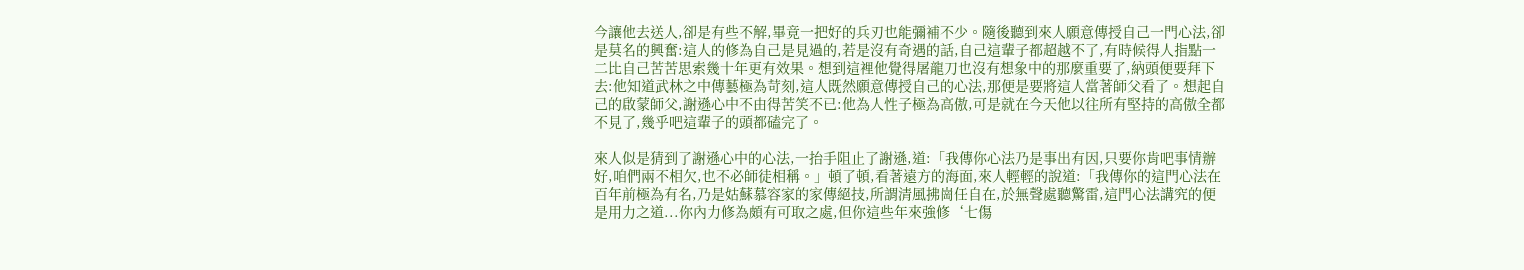今讓他去送人,卻是有些不解,畢竟一把好的兵刃也能彌補不少。隨後聽到來人願意傳授自己一門心法,卻是莫名的興奮:這人的修為自己是見過的,若是沒有奇遇的話,自己這輩子都超越不了,有時候得人指點一二比自己苦苦思索幾十年更有效果。想到這裡他覺得屠龍刀也沒有想象中的那麼重要了,納頭便要拜下去:他知道武林之中傳藝極為苛刻,這人既然願意傳授自己的心法,那便是要將這人當著師父看了。想起自己的啟蒙師父,謝遜心中不由得苦笑不已:他為人性子極為高傲,可是就在今天他以往所有堅持的高傲全都不見了,幾乎吧這輩子的頭都磕完了。

來人似是猜到了謝遜心中的心法,一抬手阻止了謝遜,道:「我傳你心法乃是事出有因,只要你肯吧事情辦好,咱們兩不相欠,也不必師徒相稱。」頓了頓,看著遠方的海面,來人輕輕的說道:「我傳你的這門心法在百年前極為有名,乃是姑蘇慕容家的家傳絕技,所謂清風拂崗任自在,於無聲處聽驚雷,這門心法講究的便是用力之道...你內力修為頗有可取之處,但你這些年來強修‘七傷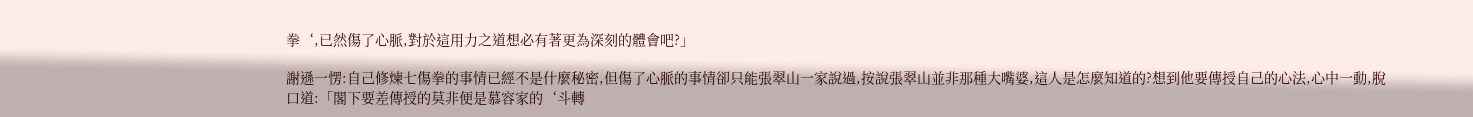拳‘,已然傷了心脈,對於這用力之道想必有著更為深刻的體會吧?」

謝遜一愣:自己修煉七傷拳的事情已經不是什麼秘密,但傷了心脈的事情卻只能張翠山一家說過,按說張翠山並非那種大嘴婆,這人是怎麼知道的?想到他要傳授自己的心法,心中一動,脫口道:「閣下要差傳授的莫非便是慕容家的‘斗轉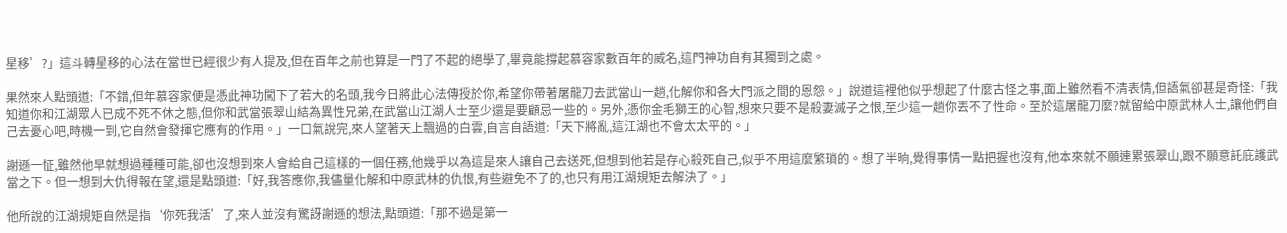星移’?」這斗轉星移的心法在當世已經很少有人提及,但在百年之前也算是一門了不起的絕學了,畢竟能撐起慕容家數百年的威名,這門神功自有其獨到之處。

果然來人點頭道:「不錯,但年慕容家便是憑此神功闖下了若大的名頭,我今日將此心法傳授於你,希望你帶著屠龍刀去武當山一趟,化解你和各大門派之間的恩怨。」說道這裡他似乎想起了什麼古怪之事,面上雖然看不清表情,但語氣卻甚是奇怪:「我知道你和江湖眾人已成不死不休之態,但你和武當張翠山結為異性兄弟,在武當山江湖人士至少還是要顧忌一些的。另外,憑你金毛獅王的心智,想來只要不是殺妻滅子之恨,至少這一趟你丟不了性命。至於這屠龍刀麼?就留給中原武林人士,讓他們自己去憂心吧,時機一到,它自然會發揮它應有的作用。」一口氣說完,來人望著天上飄過的白雲,自言自語道:「天下將亂,這江湖也不會太太平的。」

謝遜一怔,雖然他早就想過種種可能,卻也沒想到來人會給自己這樣的一個任務,他幾乎以為這是來人讓自己去送死,但想到他若是存心殺死自己,似乎不用這麼繁瑣的。想了半晌,覺得事情一點把握也沒有,他本來就不願連累張翠山,跟不願意託庇護武當之下。但一想到大仇得報在望,還是點頭道:「好,我答應你,我儘量化解和中原武林的仇恨,有些避免不了的,也只有用江湖規矩去解決了。」

他所說的江湖規矩自然是指‘你死我活’了,來人並沒有驚訝謝遜的想法,點頭道:「那不過是第一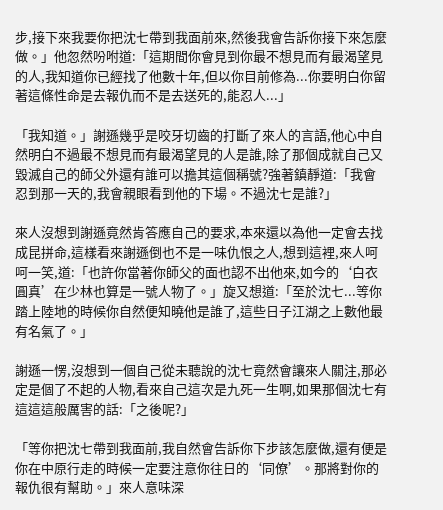步,接下來我要你把沈七帶到我面前來,然後我會告訴你接下來怎麼做。」他忽然吩咐道:「這期間你會見到你最不想見而有最渴望見的人,我知道你已經找了他數十年,但以你目前修為...你要明白你留著這條性命是去報仇而不是去送死的,能忍人...」

「我知道。」謝遜幾乎是咬牙切齒的打斷了來人的言語,他心中自然明白不過最不想見而有最渴望見的人是誰,除了那個成就自己又毀滅自己的師父外還有誰可以擔其這個稱號?強著鎮靜道:「我會忍到那一天的,我會親眼看到他的下場。不過沈七是誰?」

來人沒想到謝遜竟然肯答應自己的要求,本來還以為他一定會去找成昆拼命,這樣看來謝遜倒也不是一味仇恨之人,想到這裡,來人呵呵一笑,道:「也許你當著你師父的面也認不出他來,如今的‘白衣圓真’在少林也算是一號人物了。」旋又想道:「至於沈七...等你踏上陸地的時候你自然便知曉他是誰了,這些日子江湖之上數他最有名氣了。」

謝遜一愣,沒想到一個自己從未聽說的沈七竟然會讓來人關注,那必定是個了不起的人物,看來自己這次是九死一生啊,如果那個沈七有這這這般厲害的話:「之後呢?」

「等你把沈七帶到我面前,我自然會告訴你下步該怎麼做,還有便是你在中原行走的時候一定要注意你往日的‘同僚’。那將對你的報仇很有幫助。」來人意味深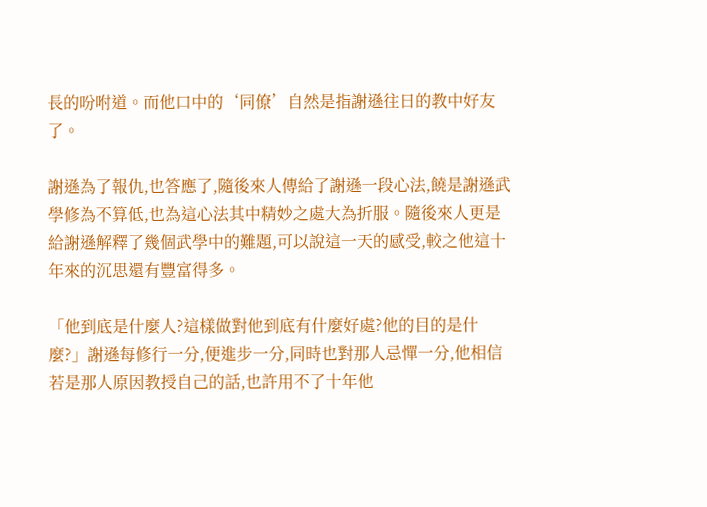長的吩咐道。而他口中的‘同僚’自然是指謝遜往日的教中好友了。

謝遜為了報仇,也答應了,隨後來人傳給了謝遜一段心法,饒是謝遜武學修為不算低,也為這心法其中精妙之處大為折服。隨後來人更是給謝遜解釋了幾個武學中的難題,可以說這一天的感受,較之他這十年來的沉思還有豐富得多。

「他到底是什麼人?這樣做對他到底有什麼好處?他的目的是什麼?」謝遜每修行一分,便進步一分,同時也對那人忌憚一分,他相信若是那人原因教授自己的話,也許用不了十年他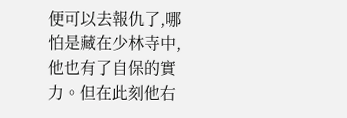便可以去報仇了,哪怕是藏在少林寺中,他也有了自保的實力。但在此刻他右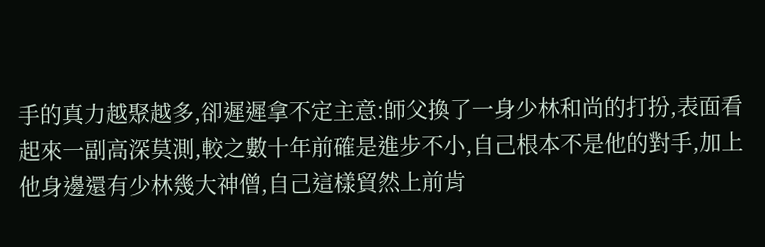手的真力越聚越多,卻遲遲拿不定主意:師父換了一身少林和尚的打扮,表面看起來一副高深莫測,較之數十年前確是進步不小,自己根本不是他的對手,加上他身邊還有少林幾大神僧,自己這樣貿然上前肯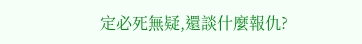定必死無疑,還談什麼報仇?